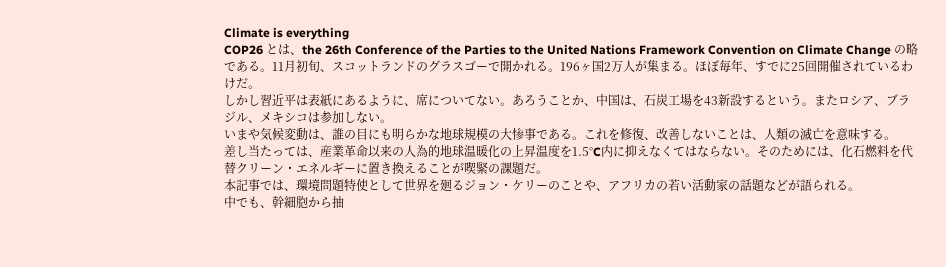Climate is everything
COP26 とは、the 26th Conference of the Parties to the United Nations Framework Convention on Climate Change の略である。11月初旬、スコットランドのグラスゴーで開かれる。196ヶ国2万人が集まる。ほぼ毎年、すでに25回開催されているわけだ。
しかし習近平は表紙にあるように、席についてない。あろうことか、中国は、石炭工場を43新設するという。またロシア、ブラジル、メキシコは参加しない。
いまや気候変動は、誰の目にも明らかな地球規模の大惨事である。これを修復、改善しないことは、人類の滅亡を意味する。
差し当たっては、産業革命以来の人為的地球温暖化の上昇温度を1.5°C内に抑えなくてはならない。そのためには、化石燃料を代替クリーン・エネルギーに置き換えることが喫緊の課題だ。
本記事では、環境問題特使として世界を廻るジョン・ケリーのことや、アフリカの若い活動家の話題などが語られる。
中でも、幹細胞から抽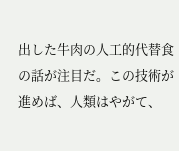出した牛肉の人工的代替食の話が注目だ。この技術が進めば、人類はやがて、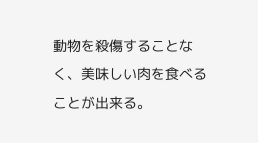動物を殺傷することなく、美味しい肉を食べることが出来る。